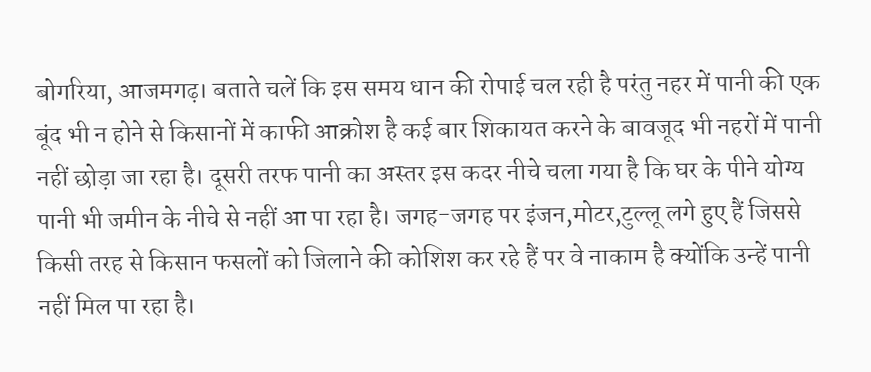बोगरिया, आजमगढ़। बताते चलें कि इस समय धान की रोपाई चल रही है परंतु नहर में पानी की एक बूंद भी न होने से किसानों में काफी आक्रोश है कई बार शिकायत करने के बावजूद भी नहरों में पानी नहीं छोड़ा जा रहा है। दूसरी तरफ पानी का अस्तर इस कदर नीचे चला गया है कि घर के पीने योग्य पानी भी जमीन के नीचे से नहीं आ पा रहा है। जगह-जगह पर इंजन,मोटर,टुल्लू लगे हुए हैं जिससे किसी तरह से किसान फसलों को जिलाने की कोशिश कर रहे हैं पर वे नाकाम है क्योंकि उन्हें पानी नहीं मिल पा रहा है।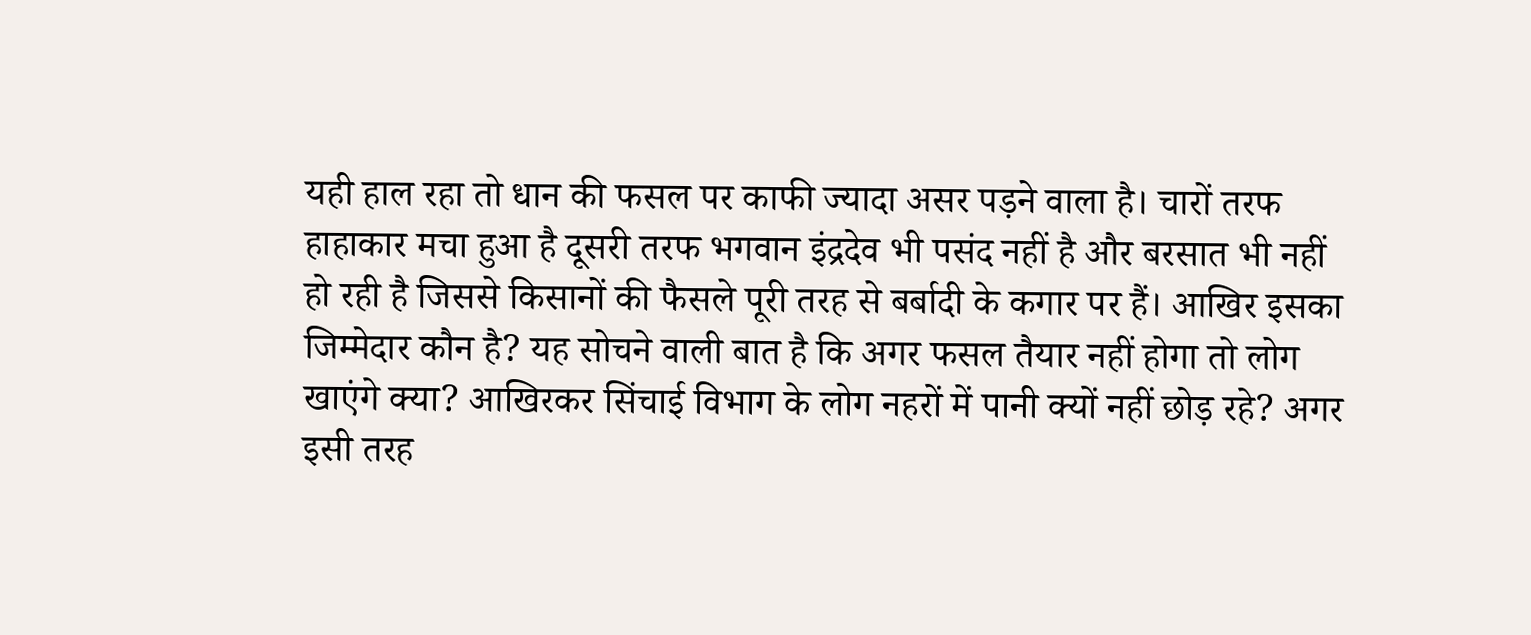यही हाल रहा तो धान की फसल पर काफी ज्यादा असर पड़ने वाला है। चारों तरफ हाहाकार मचा हुआ है दूसरी तरफ भगवान इंद्रदेव भी पसंद नहीं है और बरसात भी नहीं हो रही है जिससे किसानों की फैसले पूरी तरह से बर्बादी के कगार पर हैं। आखिर इसका जिम्मेदार कौन है? यह सोचने वाली बात है कि अगर फसल तैयार नहीं होगा तो लोग खाएंगे क्या? आखिरकर सिंचाई विभाग के लोग नहरों में पानी क्यों नहीं छोड़ रहे? अगर इसी तरह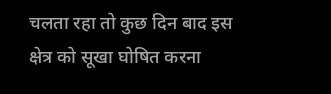चलता रहा तो कुछ दिन बाद इस क्षेत्र को सूखा घोषित करना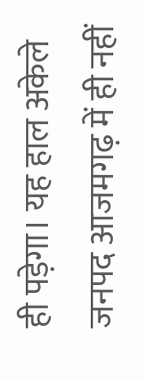ही पड़ेगा। यह हाल अकेले जनपद आजमगढ़ में ही नहीं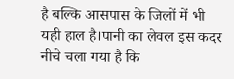है बल्कि आसपास के जिलों में भी यही हाल है।पानी का लेवल इस कदर नीचे चला गया है कि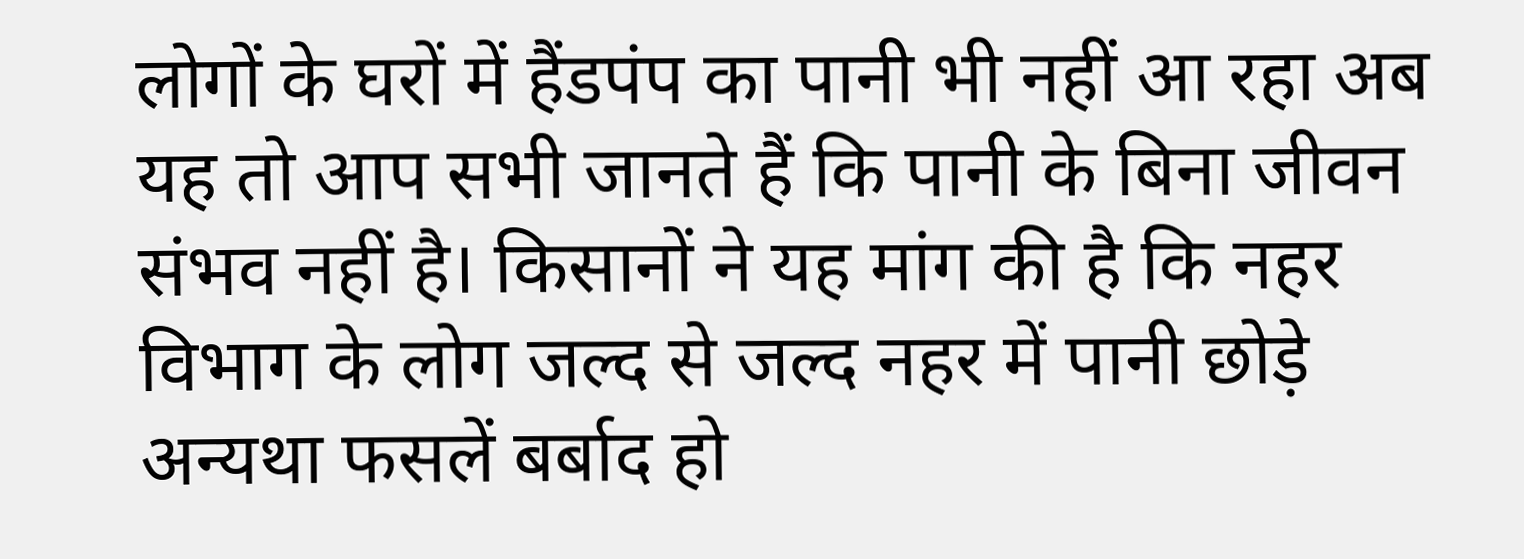लोगों के घरों में हैंडपंप का पानी भी नहीं आ रहा अब यह तो आप सभी जानते हैं कि पानी के बिना जीवन संभव नहीं है। किसानों ने यह मांग की है कि नहर विभाग के लोग जल्द से जल्द नहर में पानी छोड़े अन्यथा फसलें बर्बाद हो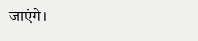जाएंगे।